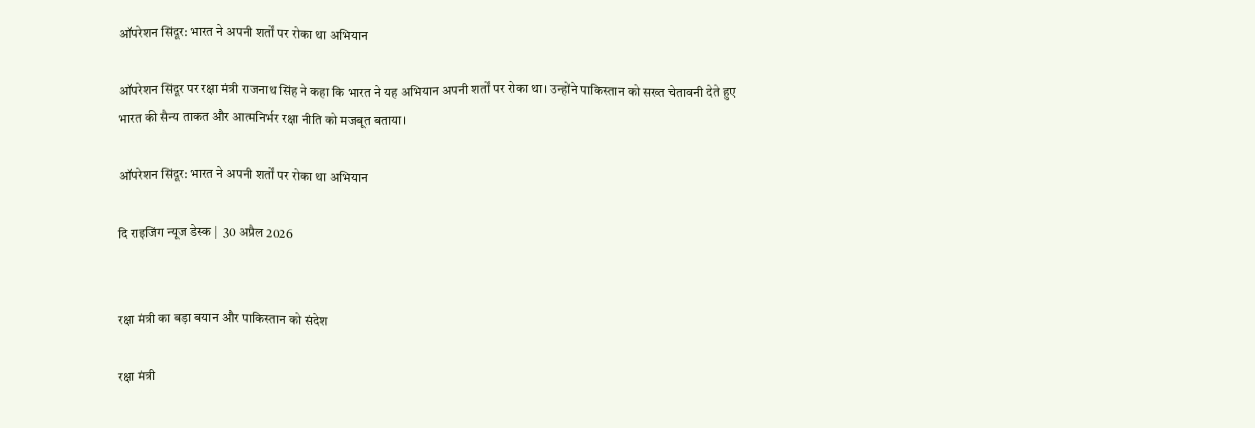ऑपरेशन सिंदूर: भारत ने अपनी शर्तों पर रोका था अभियान

ऑपरेशन सिंदूर पर रक्षा मंत्री राजनाथ सिंह ने कहा कि भारत ने यह अभियान अपनी शर्तों पर रोका था। उन्होंने पाकिस्तान को सख्त चेतावनी देते हुए भारत की सैन्य ताकत और आत्मनिर्भर रक्षा नीति को मजबूत बताया।

ऑपरेशन सिंदूर: भारत ने अपनी शर्तों पर रोका था अभियान

दि राइजिंग न्यूज डेस्क |  30 अप्रैल 2026


रक्षा मंत्री का बड़ा बयान और पाकिस्तान को संदेश

रक्षा मंत्री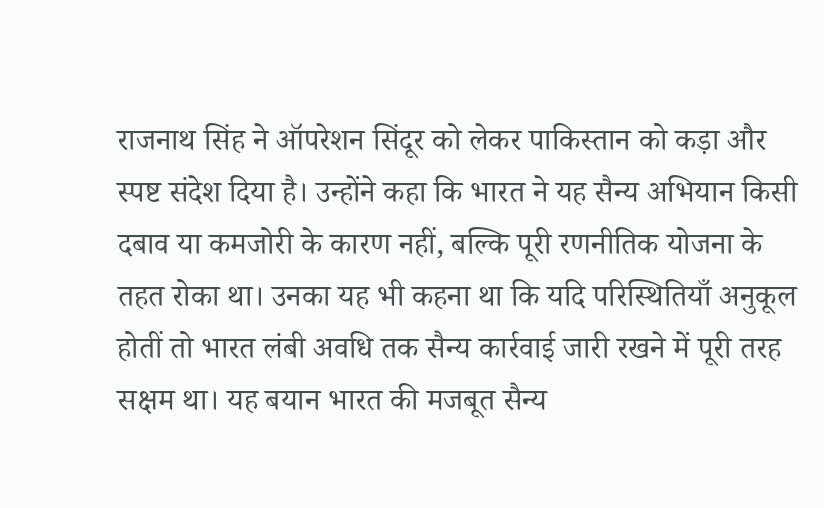राजनाथ सिंह ने ऑपरेशन सिंदूर को लेकर पाकिस्तान को कड़ा और स्पष्ट संदेश दिया है। उन्होंने कहा कि भारत ने यह सैन्य अभियान किसी दबाव या कमजोरी के कारण नहीं, बल्कि पूरी रणनीतिक योजना के तहत रोका था। उनका यह भी कहना था कि यदि परिस्थितियाँ अनुकूल होतीं तो भारत लंबी अवधि तक सैन्य कार्रवाई जारी रखने में पूरी तरह सक्षम था। यह बयान भारत की मजबूत सैन्य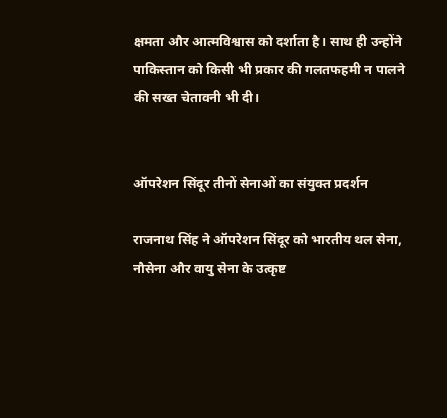क्षमता और आत्मविश्वास को दर्शाता है। साथ ही उन्होंने पाकिस्तान को किसी भी प्रकार की गलतफहमी न पालने की सख्त चेतावनी भी दी।


ऑपरेशन सिंदूर तीनों सेनाओं का संयुक्त प्रदर्शन

राजनाथ सिंह ने ऑपरेशन सिंदूर को भारतीय थल सेना, नौसेना और वायु सेना के उत्कृष्ट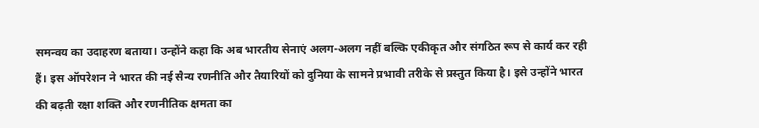समन्वय का उदाहरण बताया। उन्होंने कहा कि अब भारतीय सेनाएं अलग-अलग नहीं बल्कि एकीकृत और संगठित रूप से कार्य कर रही हैं। इस ऑपरेशन ने भारत की नई सैन्य रणनीति और तैयारियों को दुनिया के सामने प्रभावी तरीके से प्रस्तुत किया है। इसे उन्होंने भारत की बढ़ती रक्षा शक्ति और रणनीतिक क्षमता का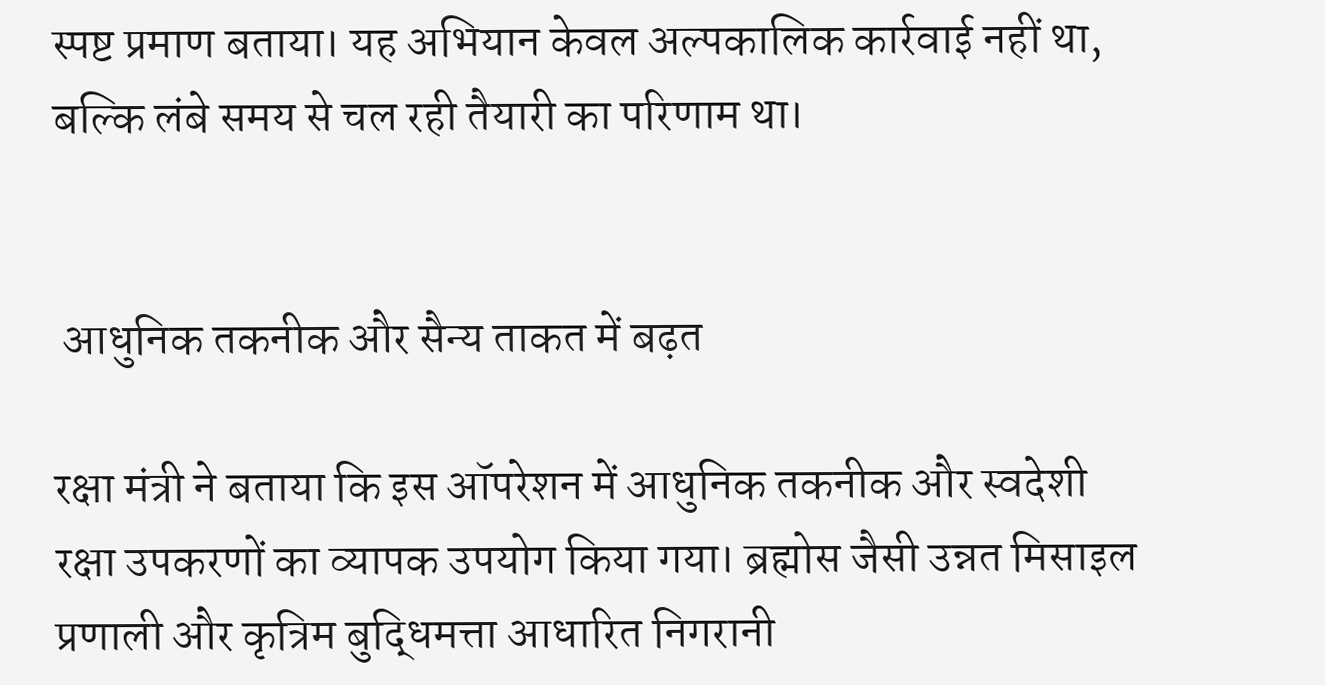स्पष्ट प्रमाण बताया। यह अभियान केवल अल्पकालिक कार्रवाई नहीं था, बल्कि लंबे समय से चल रही तैयारी का परिणाम था।


 आधुनिक तकनीक और सैन्य ताकत में बढ़त

रक्षा मंत्री ने बताया कि इस ऑपरेशन में आधुनिक तकनीक और स्वदेशी रक्षा उपकरणों का व्यापक उपयोग किया गया। ब्रह्मोस जैसी उन्नत मिसाइल प्रणाली और कृत्रिम बुद्धिमत्ता आधारित निगरानी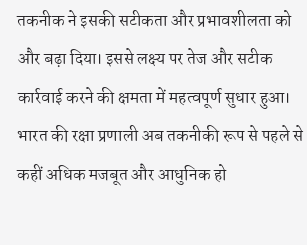तकनीक ने इसकी सटीकता और प्रभावशीलता को और बढ़ा दिया। इससे लक्ष्य पर तेज और सटीक कार्रवाई करने की क्षमता में महत्वपूर्ण सुधार हुआ। भारत की रक्षा प्रणाली अब तकनीकी रूप से पहले से कहीं अधिक मजबूत और आधुनिक हो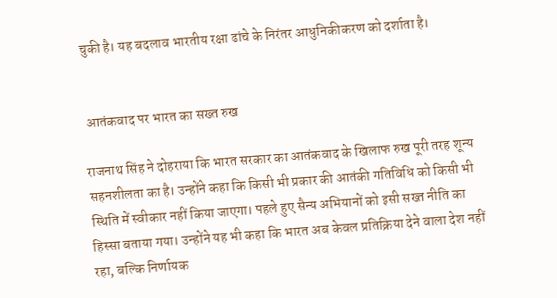चुकी है। यह बदलाव भारतीय रक्षा ढांचे के निरंतर आधुनिकीकरण को दर्शाता है।


 आतंकवाद पर भारत का सख्त रुख

राजनाथ सिंह ने दोहराया कि भारत सरकार का आतंकवाद के खिलाफ रुख पूरी तरह शून्य सहनशीलता का है। उन्होंने कहा कि किसी भी प्रकार की आतंकी गतिविधि को किसी भी स्थिति में स्वीकार नहीं किया जाएगा। पहले हुए सैन्य अभियानों को इसी सख्त नीति का हिस्सा बताया गया। उन्होंने यह भी कहा कि भारत अब केवल प्रतिक्रिया देने वाला देश नहीं रहा, बल्कि निर्णायक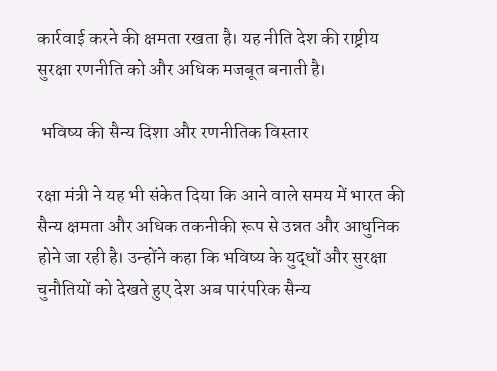कार्रवाई करने की क्षमता रखता है। यह नीति देश की राष्ट्रीय सुरक्षा रणनीति को और अधिक मजबूत बनाती है।

 भविष्य की सैन्य दिशा और रणनीतिक विस्तार

रक्षा मंत्री ने यह भी संकेत दिया कि आने वाले समय में भारत की सैन्य क्षमता और अधिक तकनीकी रूप से उन्नत और आधुनिक होने जा रही है। उन्होंने कहा कि भविष्य के युद्धों और सुरक्षा चुनौतियों को देखते हुए देश अब पारंपरिक सैन्य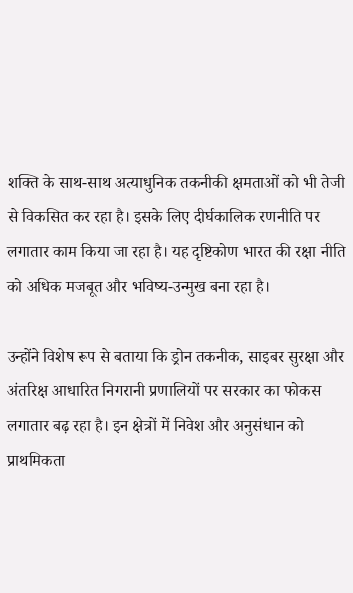शक्ति के साथ-साथ अत्याधुनिक तकनीकी क्षमताओं को भी तेजी से विकसित कर रहा है। इसके लिए दीर्घकालिक रणनीति पर लगातार काम किया जा रहा है। यह दृष्टिकोण भारत की रक्षा नीति को अधिक मजबूत और भविष्य-उन्मुख बना रहा है।

उन्होंने विशेष रूप से बताया कि ड्रोन तकनीक, साइबर सुरक्षा और अंतरिक्ष आधारित निगरानी प्रणालियों पर सरकार का फोकस लगातार बढ़ रहा है। इन क्षेत्रों में निवेश और अनुसंधान को प्राथमिकता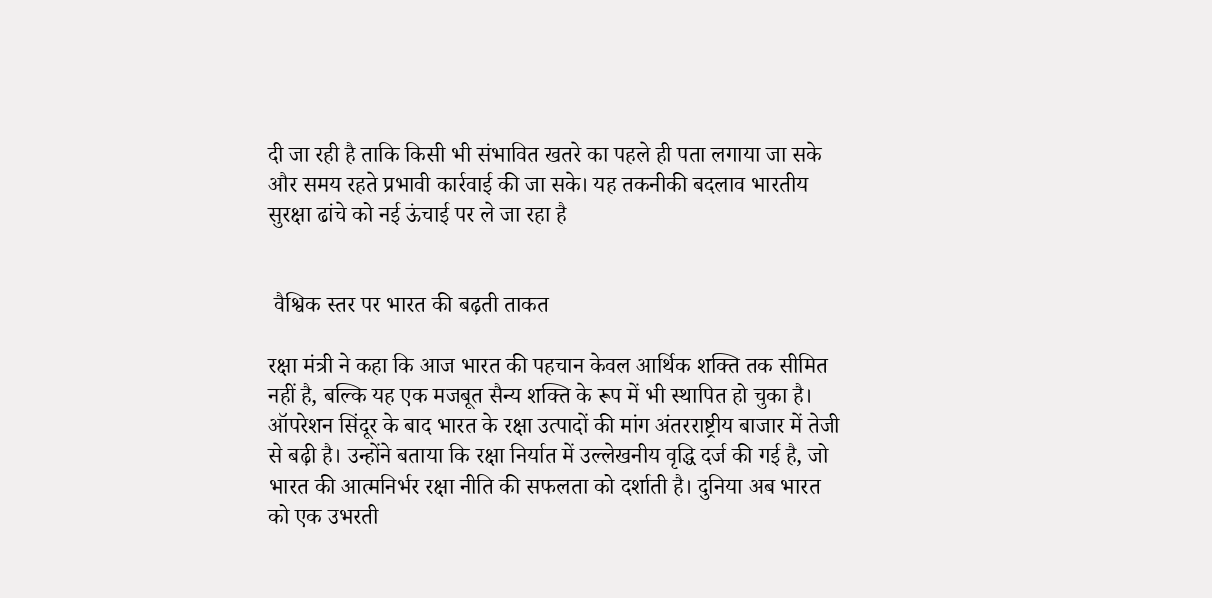दी जा रही है ताकि किसी भी संभावित खतरे का पहले ही पता लगाया जा सके और समय रहते प्रभावी कार्रवाई की जा सके। यह तकनीकी बदलाव भारतीय सुरक्षा ढांचे को नई ऊंचाई पर ले जा रहा है


 वैश्विक स्तर पर भारत की बढ़ती ताकत

रक्षा मंत्री ने कहा कि आज भारत की पहचान केवल आर्थिक शक्ति तक सीमित नहीं है, बल्कि यह एक मजबूत सैन्य शक्ति के रूप में भी स्थापित हो चुका है। ऑपरेशन सिंदूर के बाद भारत के रक्षा उत्पादों की मांग अंतरराष्ट्रीय बाजार में तेजी से बढ़ी है। उन्होंने बताया कि रक्षा निर्यात में उल्लेखनीय वृद्धि दर्ज की गई है, जो भारत की आत्मनिर्भर रक्षा नीति की सफलता को दर्शाती है। दुनिया अब भारत को एक उभरती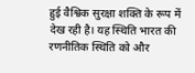हुई वैश्विक सुरक्षा शक्ति के रूप में देख रही है। यह स्थिति भारत की रणनीतिक स्थिति को और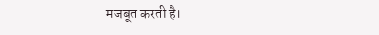मजबूत करती है।